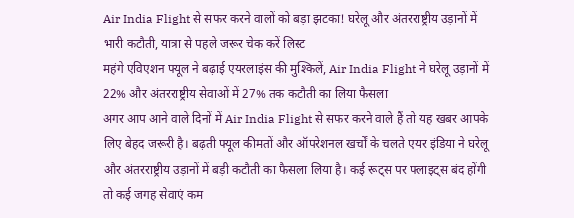Air India Flight से सफर करने वालों को बड़ा झटका! घरेलू और अंतरराष्ट्रीय उड़ानों में भारी कटौती, यात्रा से पहले जरूर चेक करें लिस्ट
महंगे एविएशन फ्यूल ने बढ़ाई एयरलाइंस की मुश्किलें, Air India Flight ने घरेलू उड़ानों में 22% और अंतरराष्ट्रीय सेवाओं में 27% तक कटौती का लिया फैसला
अगर आप आने वाले दिनों में Air India Flight से सफर करने वाले हैं तो यह खबर आपके लिए बेहद जरूरी है। बढ़ती फ्यूल कीमतों और ऑपरेशनल खर्चों के चलते एयर इंडिया ने घरेलू और अंतरराष्ट्रीय उड़ानों में बड़ी कटौती का फैसला लिया है। कई रूट्स पर फ्लाइट्स बंद होंगी तो कई जगह सेवाएं कम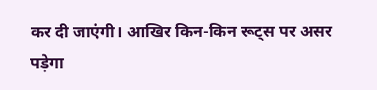कर दी जाएंगी। आखिर किन-किन रूट्स पर असर पड़ेगा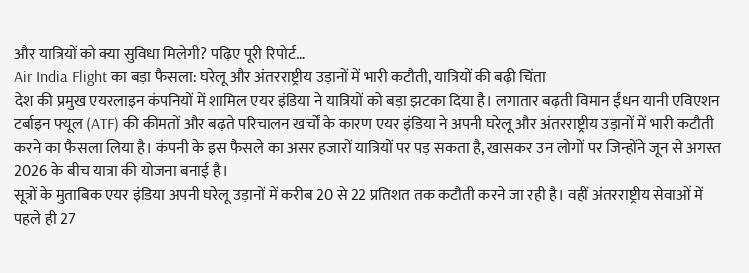और यात्रियों को क्या सुविधा मिलेगी? पढ़िए पूरी रिपोर्ट…
Air India Flight का बड़ा फैसला: घरेलू और अंतरराष्ट्रीय उड़ानों में भारी कटौती, यात्रियों की बढ़ी चिंता
देश की प्रमुख एयरलाइन कंपनियों में शामिल एयर इंडिया ने यात्रियों को बड़ा झटका दिया है। लगातार बढ़ती विमान ईंधन यानी एविएशन टर्बाइन फ्यूल (ATF) की कीमतों और बढ़ते परिचालन खर्चों के कारण एयर इंडिया ने अपनी घरेलू और अंतरराष्ट्रीय उड़ानों में भारी कटौती करने का फैसला लिया है। कंपनी के इस फैसले का असर हजारों यात्रियों पर पड़ सकता है, खासकर उन लोगों पर जिन्होंने जून से अगस्त 2026 के बीच यात्रा की योजना बनाई है।
सूत्रों के मुताबिक एयर इंडिया अपनी घरेलू उड़ानों में करीब 20 से 22 प्रतिशत तक कटौती करने जा रही है। वहीं अंतरराष्ट्रीय सेवाओं में पहले ही 27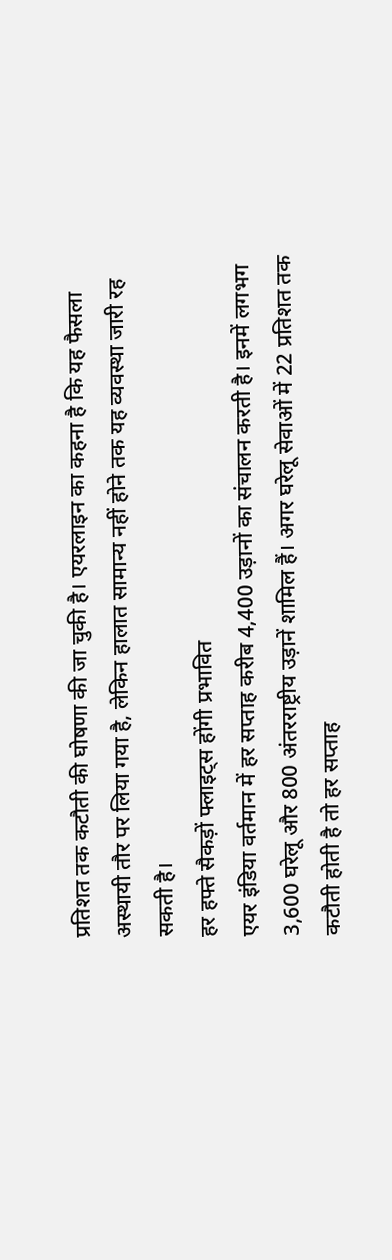प्रतिशत तक कटौती की घोषणा की जा चुकी है। एयरलाइन का कहना है कि यह फैसला अस्थायी तौर पर लिया गया है, लेकिन हालात सामान्य नहीं होने तक यह व्यवस्था जारी रह सकती है।
हर हफ्ते सैकड़ों फ्लाइट्स होंगी प्रभावित
एयर इंडिया वर्तमान में हर सप्ताह करीब 4,400 उड़ानों का संचालन करती है। इनमें लगभग 3,600 घरेलू और 800 अंतरराष्ट्रीय उड़ानें शामिल हैं। अगर घरेलू सेवाओं में 22 प्रतिशत तक कटौती होती है तो हर सप्ताह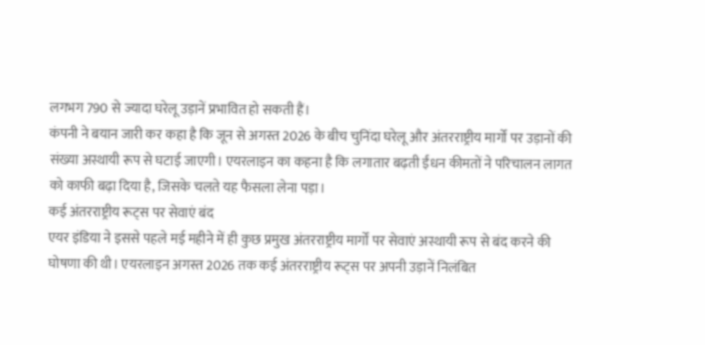लगभग 790 से ज्यादा घरेलू उड़ानें प्रभावित हो सकती हैं।
कंपनी ने बयान जारी कर कहा है कि जून से अगस्त 2026 के बीच चुनिंदा घरेलू और अंतरराष्ट्रीय मार्गों पर उड़ानों की संख्या अस्थायी रूप से घटाई जाएगी। एयरलाइन का कहना है कि लगातार बढ़ती ईंधन कीमतों ने परिचालन लागत को काफी बढ़ा दिया है, जिसके चलते यह फैसला लेना पड़ा।
कई अंतरराष्ट्रीय रूट्स पर सेवाएं बंद
एयर इंडिया ने इससे पहले मई महीने में ही कुछ प्रमुख अंतरराष्ट्रीय मार्गों पर सेवाएं अस्थायी रूप से बंद करने की घोषणा की थी। एयरलाइन अगस्त 2026 तक कई अंतरराष्ट्रीय रूट्स पर अपनी उड़ानें निलंबित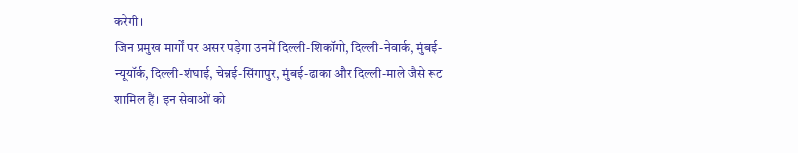करेगी।
जिन प्रमुख मार्गों पर असर पड़ेगा उनमें दिल्ली-शिकॉगो, दिल्ली-नेवार्क, मुंबई-न्यूयॉर्क, दिल्ली-शंघाई, चेन्नई-सिंगापुर, मुंबई-ढाका और दिल्ली-माले जैसे रूट शामिल हैं। इन सेवाओं को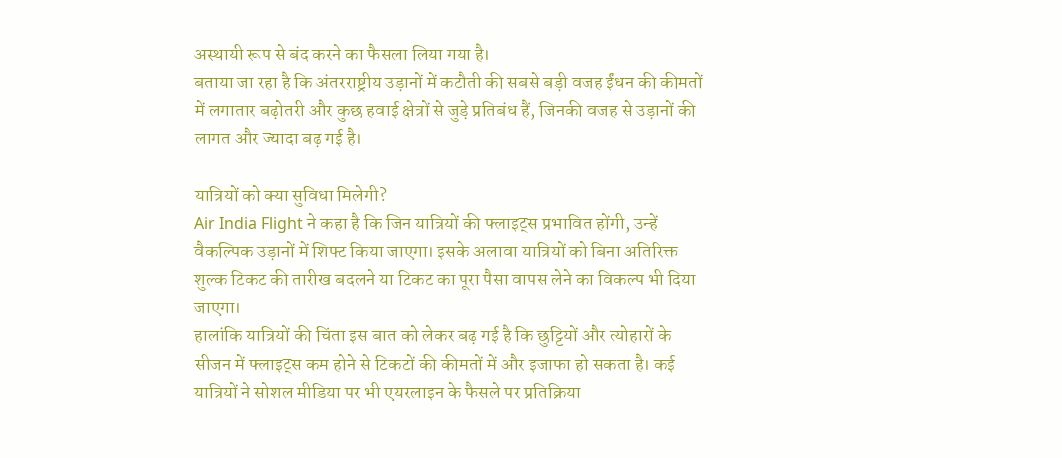अस्थायी रूप से बंद करने का फैसला लिया गया है।
बताया जा रहा है कि अंतरराष्ट्रीय उड़ानों में कटौती की सबसे बड़ी वजह ईंधन की कीमतों में लगातार बढ़ोतरी और कुछ हवाई क्षेत्रों से जुड़े प्रतिबंध हैं, जिनकी वजह से उड़ानों की लागत और ज्यादा बढ़ गई है।

यात्रियों को क्या सुविधा मिलेगी?
Air India Flight ने कहा है कि जिन यात्रियों की फ्लाइट्स प्रभावित होंगी, उन्हें वैकल्पिक उड़ानों में शिफ्ट किया जाएगा। इसके अलावा यात्रियों को बिना अतिरिक्त शुल्क टिकट की तारीख बदलने या टिकट का पूरा पैसा वापस लेने का विकल्प भी दिया जाएगा।
हालांकि यात्रियों की चिंता इस बात को लेकर बढ़ गई है कि छुट्टियों और त्योहारों के सीजन में फ्लाइट्स कम होने से टिकटों की कीमतों में और इजाफा हो सकता है। कई यात्रियों ने सोशल मीडिया पर भी एयरलाइन के फैसले पर प्रतिक्रिया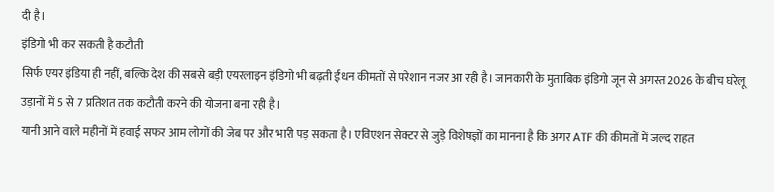दी है।
इंडिगो भी कर सकती है कटौती
सिर्फ एयर इंडिया ही नहीं, बल्कि देश की सबसे बड़ी एयरलाइन इंडिगो भी बढ़ती ईंधन कीमतों से परेशान नजर आ रही है। जानकारी के मुताबिक इंडिगो जून से अगस्त 2026 के बीच घरेलू उड़ानों में 5 से 7 प्रतिशत तक कटौती करने की योजना बना रही है।
यानी आने वाले महीनों में हवाई सफर आम लोगों की जेब पर और भारी पड़ सकता है। एविएशन सेक्टर से जुड़े विशेषज्ञों का मानना है कि अगर ATF की कीमतों में जल्द राहत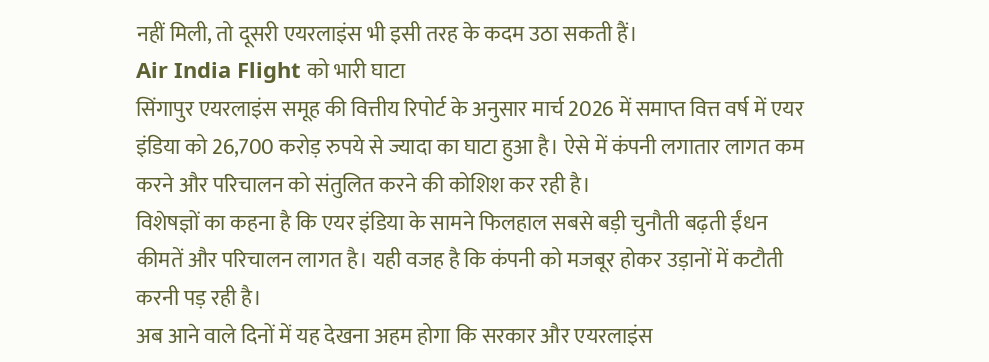नहीं मिली, तो दूसरी एयरलाइंस भी इसी तरह के कदम उठा सकती हैं।
Air India Flight को भारी घाटा
सिंगापुर एयरलाइंस समूह की वित्तीय रिपोर्ट के अनुसार मार्च 2026 में समाप्त वित्त वर्ष में एयर इंडिया को 26,700 करोड़ रुपये से ज्यादा का घाटा हुआ है। ऐसे में कंपनी लगातार लागत कम करने और परिचालन को संतुलित करने की कोशिश कर रही है।
विशेषज्ञों का कहना है कि एयर इंडिया के सामने फिलहाल सबसे बड़ी चुनौती बढ़ती ईंधन कीमतें और परिचालन लागत है। यही वजह है कि कंपनी को मजबूर होकर उड़ानों में कटौती करनी पड़ रही है।
अब आने वाले दिनों में यह देखना अहम होगा कि सरकार और एयरलाइंस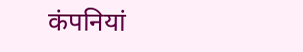कंपनियां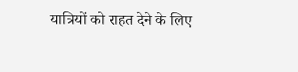यात्रियों को राहत देने के लिए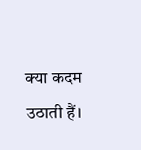क्या कदम उठाती हैं।